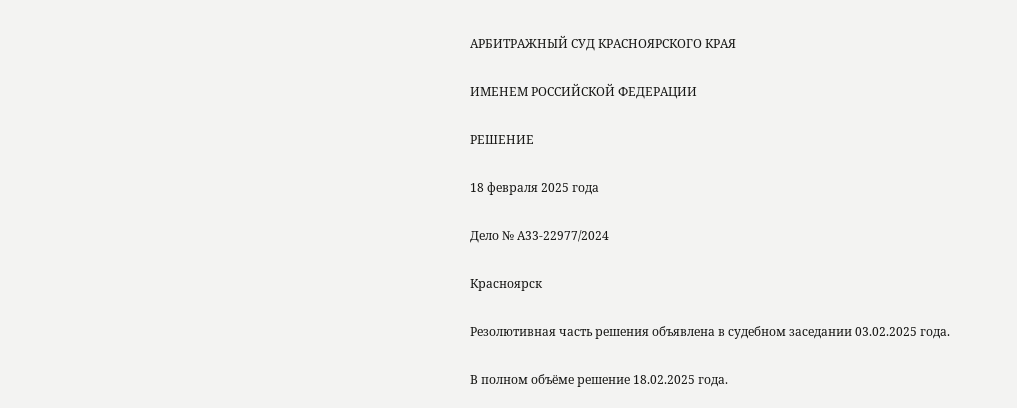АРБИТРАЖНЫЙ СУД КРАСНОЯРСКОГО КРАЯ

ИМЕНЕМ РОССИЙСКОЙ ФЕДЕРАЦИИ

РЕШЕНИЕ

18 февраля 2025 года

Дело № А33-22977/2024

Красноярск

Резолютивная часть решения объявлена в судебном заседании 03.02.2025 года.

В полном объёме решение 18.02.2025 года.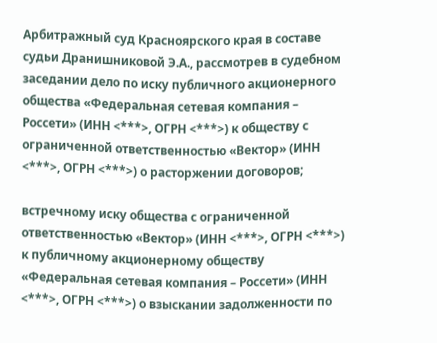Арбитражный суд Красноярского края в составе судьи Дранишниковой Э.А., рассмотрев в судебном заседании дело по иску публичного акционерного общества «Федеральная сетевая компания – Россети» (ИНН <***>, ОГРН <***>) к обществу с ограниченной ответственностью «Вектор» (ИНН <***>, ОГРН <***>) о расторжении договоров;

встречному иску общества с ограниченной ответственностью «Вектор» (ИНН <***>, ОГРН <***>) к публичному акционерному обществу «Федеральная сетевая компания – Россети» (ИНН <***>, ОГРН <***>) о взыскании задолженности по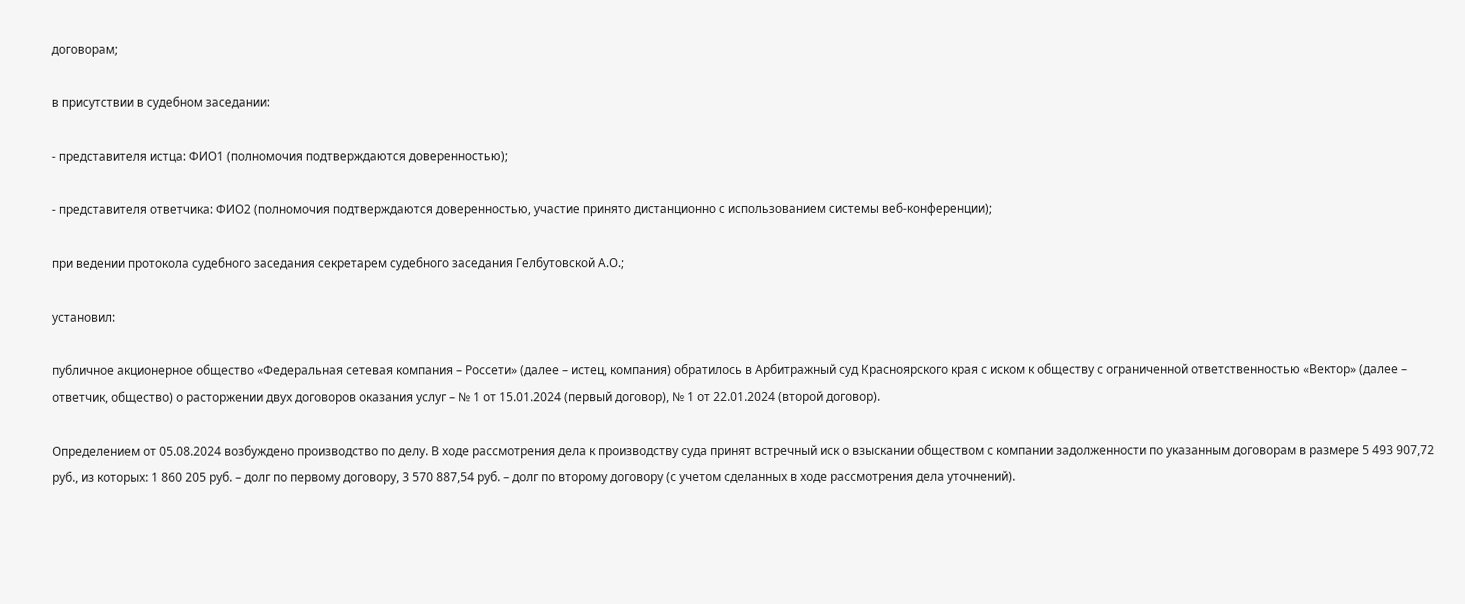договорам;

в присутствии в судебном заседании:

- представителя истца: ФИО1 (полномочия подтверждаются доверенностью);

- представителя ответчика: ФИО2 (полномочия подтверждаются доверенностью, участие принято дистанционно с использованием системы веб-конференции);

при ведении протокола судебного заседания секретарем судебного заседания Гелбутовской А.О.;

установил:

публичное акционерное общество «Федеральная сетевая компания – Россети» (далее – истец, компания) обратилось в Арбитражный суд Красноярского края с иском к обществу с ограниченной ответственностью «Вектор» (далее – ответчик, общество) о расторжении двух договоров оказания услуг – № 1 от 15.01.2024 (первый договор), № 1 от 22.01.2024 (второй договор).

Определением от 05.08.2024 возбуждено производство по делу. В ходе рассмотрения дела к производству суда принят встречный иск о взыскании обществом с компании задолженности по указанным договорам в размере 5 493 907,72 руб., из которых: 1 860 205 руб. – долг по первому договору, 3 570 887,54 руб. – долг по второму договору (с учетом сделанных в ходе рассмотрения дела уточнений).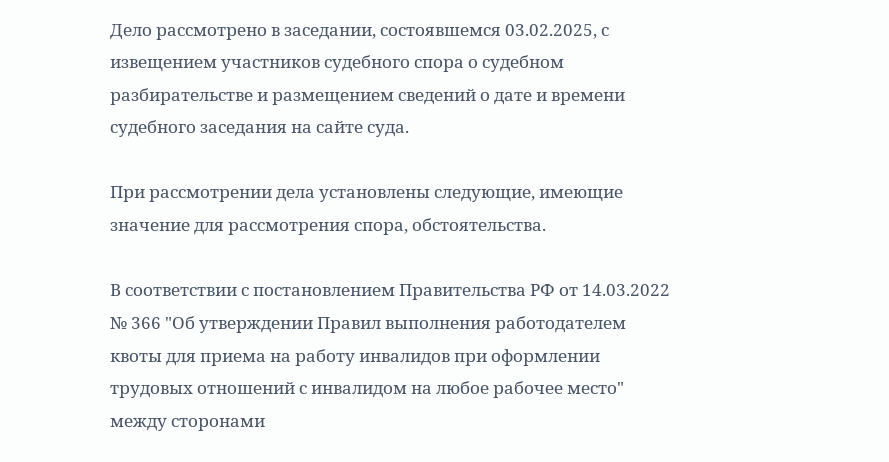Дело рассмотрено в заседании, состоявшемся 03.02.2025, с извещением участников судебного спора о судебном разбирательстве и размещением сведений о дате и времени судебного заседания на сайте суда.

При рассмотрении дела установлены следующие, имеющие значение для рассмотрения спора, обстоятельства.

В соответствии с постановлением Правительства РФ от 14.03.2022 № 366 "Об утверждении Правил выполнения работодателем квоты для приема на работу инвалидов при оформлении трудовых отношений с инвалидом на любое рабочее место" между сторонами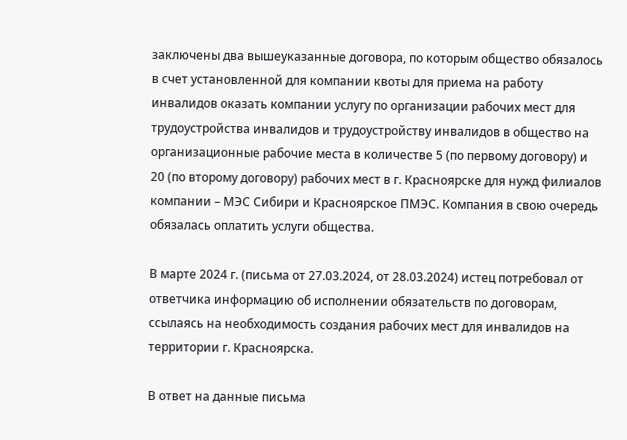заключены два вышеуказанные договора, по которым общество обязалось в счет установленной для компании квоты для приема на работу инвалидов оказать компании услугу по организации рабочих мест для трудоустройства инвалидов и трудоустройству инвалидов в общество на организационные рабочие места в количестве 5 (по первому договору) и 20 (по второму договору) рабочих мест в г. Красноярске для нужд филиалов компании – МЭС Сибири и Красноярское ПМЭС. Компания в свою очередь обязалась оплатить услуги общества.

В марте 2024 г. (письма от 27.03.2024, от 28.03.2024) истец потребовал от ответчика информацию об исполнении обязательств по договорам, ссылаясь на необходимость создания рабочих мест для инвалидов на территории г. Красноярска.

В ответ на данные письма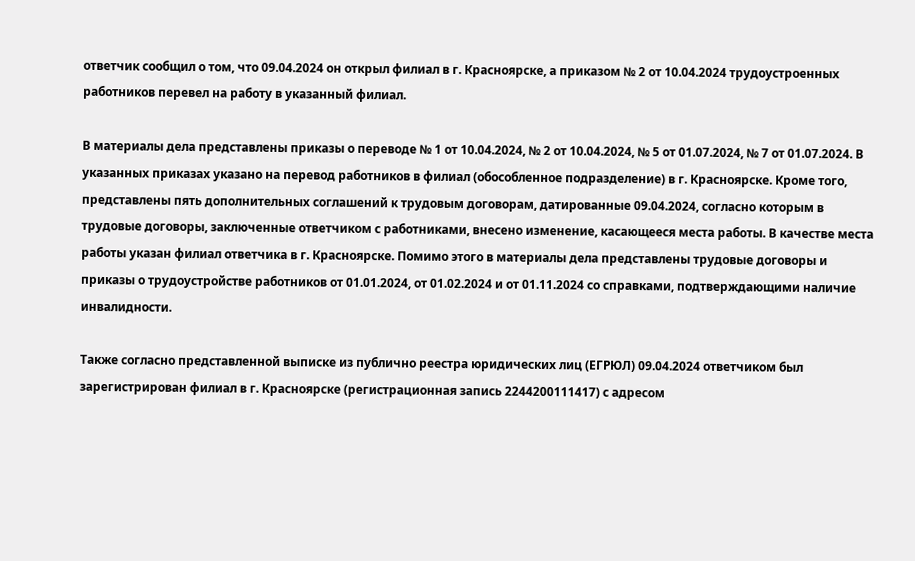ответчик сообщил о том, что 09.04.2024 он открыл филиал в г. Красноярске, а приказом № 2 от 10.04.2024 трудоустроенных работников перевел на работу в указанный филиал.

В материалы дела представлены приказы о переводе № 1 от 10.04.2024, № 2 от 10.04.2024, № 5 от 01.07.2024, № 7 от 01.07.2024. В указанных приказах указано на перевод работников в филиал (обособленное подразделение) в г. Красноярске. Кроме того, представлены пять дополнительных соглашений к трудовым договорам, датированные 09.04.2024, согласно которым в трудовые договоры, заключенные ответчиком с работниками, внесено изменение, касающееся места работы. В качестве места работы указан филиал ответчика в г. Красноярске. Помимо этого в материалы дела представлены трудовые договоры и приказы о трудоустройстве работников от 01.01.2024, от 01.02.2024 и от 01.11.2024 со справками, подтверждающими наличие инвалидности.

Также согласно представленной выписке из публично реестра юридических лиц (ЕГРЮЛ) 09.04.2024 ответчиком был зарегистрирован филиал в г. Красноярске (регистрационная запись 2244200111417) с адресом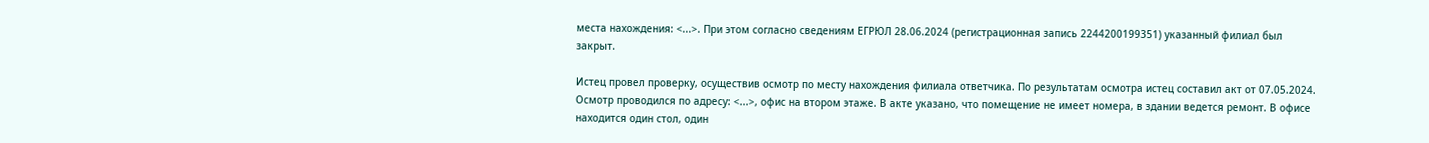места нахождения: <...>. При этом согласно сведениям ЕГРЮЛ 28.06.2024 (регистрационная запись 2244200199351) указанный филиал был закрыт.

Истец провел проверку, осуществив осмотр по месту нахождения филиала ответчика. По результатам осмотра истец составил акт от 07.05.2024. Осмотр проводился по адресу: <...>, офис на втором этаже. В акте указано, что помещение не имеет номера, в здании ведется ремонт. В офисе находится один стол, один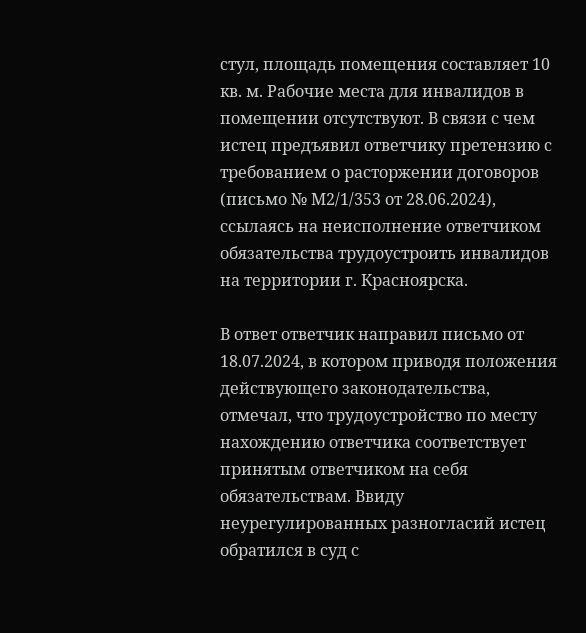стул, площадь помещения составляет 10 кв. м. Рабочие места для инвалидов в помещении отсутствуют. В связи с чем истец предъявил ответчику претензию с требованием о расторжении договоров (письмо № М2/1/353 от 28.06.2024), ссылаясь на неисполнение ответчиком обязательства трудоустроить инвалидов на территории г. Красноярска.

В ответ ответчик направил письмо от 18.07.2024, в котором приводя положения действующего законодательства, отмечал, что трудоустройство по месту нахождению ответчика соответствует принятым ответчиком на себя обязательствам. Ввиду неурегулированных разногласий истец обратился в суд с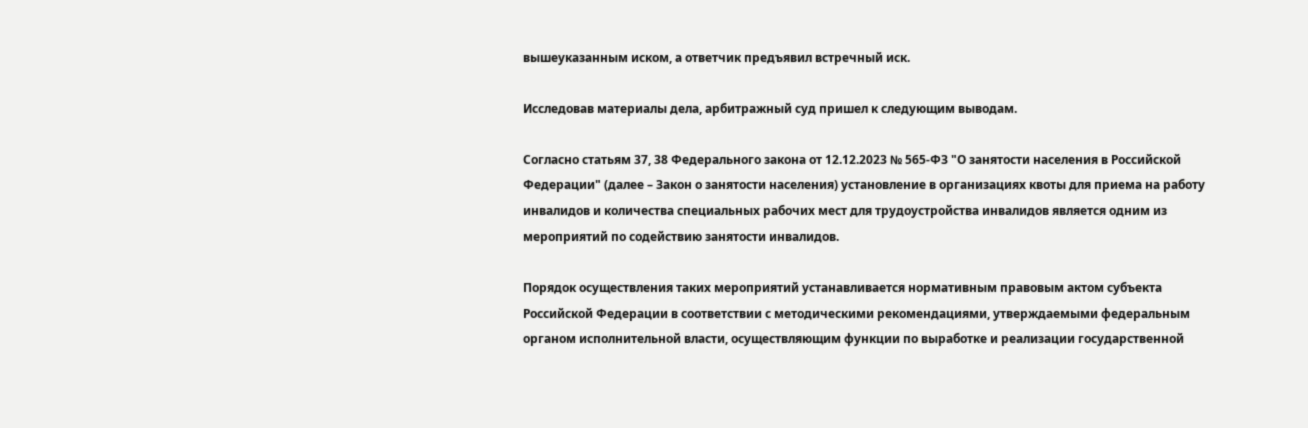вышеуказанным иском, а ответчик предъявил встречный иск.

Исследовав материалы дела, арбитражный суд пришел к следующим выводам.

Согласно статьям 37, 38 Федерального закона от 12.12.2023 № 565-ФЗ "О занятости населения в Российской Федерации" (далее – Закон о занятости населения) установление в организациях квоты для приема на работу инвалидов и количества специальных рабочих мест для трудоустройства инвалидов является одним из мероприятий по содействию занятости инвалидов.

Порядок осуществления таких мероприятий устанавливается нормативным правовым актом субъекта Российской Федерации в соответствии с методическими рекомендациями, утверждаемыми федеральным органом исполнительной власти, осуществляющим функции по выработке и реализации государственной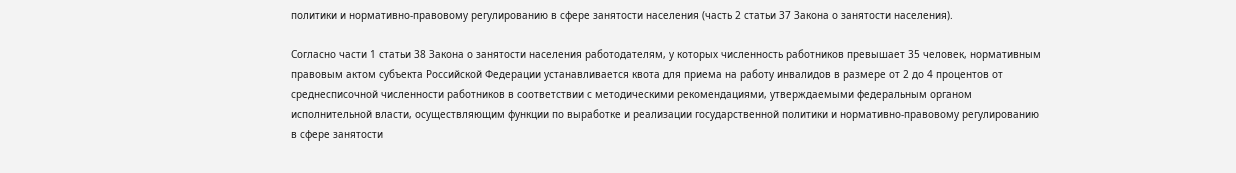политики и нормативно-правовому регулированию в сфере занятости населения (часть 2 статьи 37 Закона о занятости населения).

Согласно части 1 статьи 38 Закона о занятости населения работодателям, у которых численность работников превышает 35 человек, нормативным правовым актом субъекта Российской Федерации устанавливается квота для приема на работу инвалидов в размере от 2 до 4 процентов от среднесписочной численности работников в соответствии с методическими рекомендациями, утверждаемыми федеральным органом исполнительной власти, осуществляющим функции по выработке и реализации государственной политики и нормативно-правовому регулированию в сфере занятости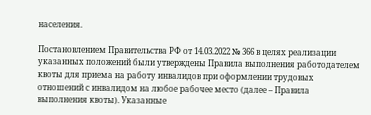населения.

Постановлением Правительства РФ от 14.03.2022 № 366 в целях реализации указанных положений были утверждены Правила выполнения работодателем квоты для приема на работу инвалидов при оформлении трудовых отношений с инвалидом на любое рабочее место (далее – Правила выполнения квоты). Указанные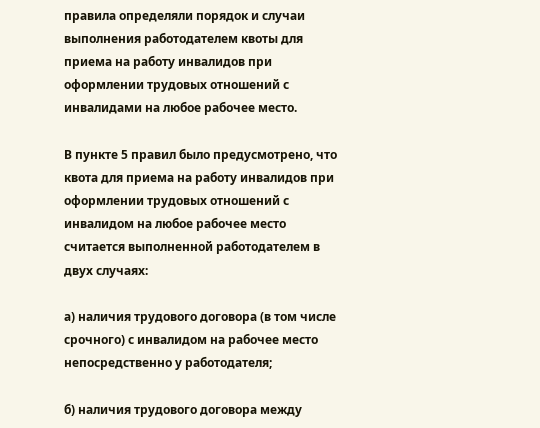правила определяли порядок и случаи выполнения работодателем квоты для приема на работу инвалидов при оформлении трудовых отношений с инвалидами на любое рабочее место.

В пункте 5 правил было предусмотрено, что квота для приема на работу инвалидов при оформлении трудовых отношений с инвалидом на любое рабочее место считается выполненной работодателем в двух случаях:

а) наличия трудового договора (в том числе срочного) с инвалидом на рабочее место непосредственно у работодателя;

б) наличия трудового договора между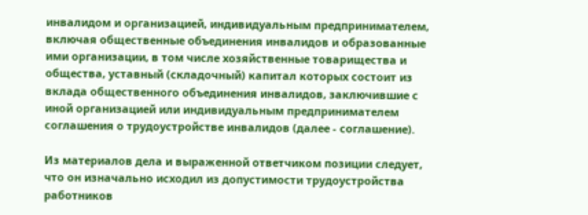инвалидом и организацией, индивидуальным предпринимателем, включая общественные объединения инвалидов и образованные ими организации, в том числе хозяйственные товарищества и общества, уставный (складочный) капитал которых состоит из вклада общественного объединения инвалидов, заключившие с иной организацией или индивидуальным предпринимателем соглашения о трудоустройстве инвалидов (далее - соглашение).

Из материалов дела и выраженной ответчиком позиции следует, что он изначально исходил из допустимости трудоустройства работников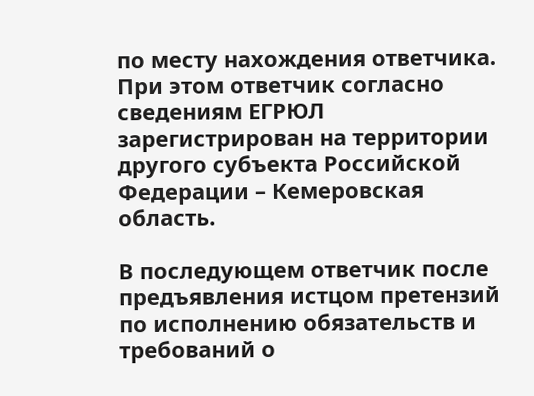по месту нахождения ответчика. При этом ответчик согласно сведениям ЕГРЮЛ зарегистрирован на территории другого субъекта Российской Федерации – Кемеровская область.

В последующем ответчик после предъявления истцом претензий по исполнению обязательств и требований о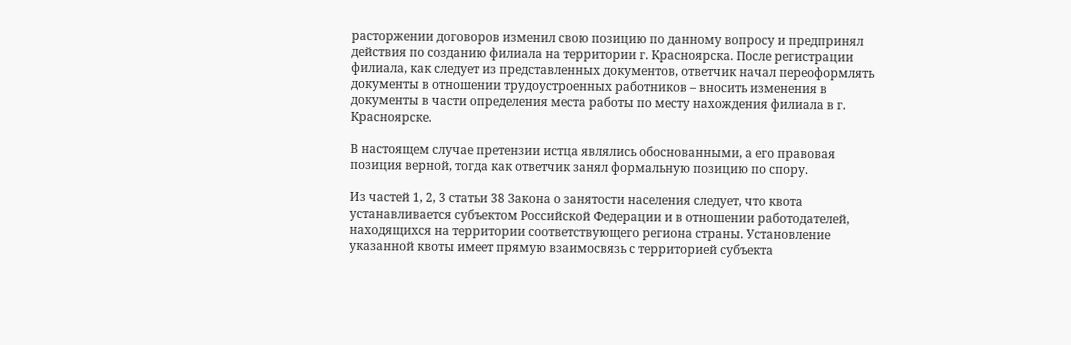расторжении договоров изменил свою позицию по данному вопросу и предпринял действия по созданию филиала на территории г. Красноярска. После регистрации филиала, как следует из представленных документов, ответчик начал переоформлять документы в отношении трудоустроенных работников – вносить изменения в документы в части определения места работы по месту нахождения филиала в г. Красноярске.

В настоящем случае претензии истца являлись обоснованными, а его правовая позиция верной, тогда как ответчик занял формальную позицию по спору.

Из частей 1, 2, 3 статьи 38 Закона о занятости населения следует, что квота устанавливается субъектом Российской Федерации и в отношении работодателей, находящихся на территории соответствующего региона страны. Установление указанной квоты имеет прямую взаимосвязь с территорией субъекта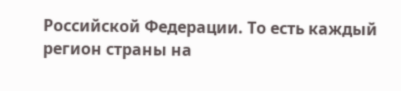Российской Федерации. То есть каждый регион страны на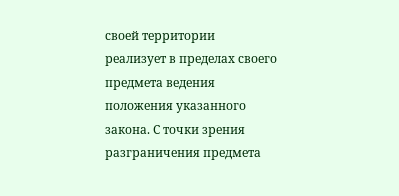своей территории реализует в пределах своего предмета ведения положения указанного закона. С точки зрения разграничения предмета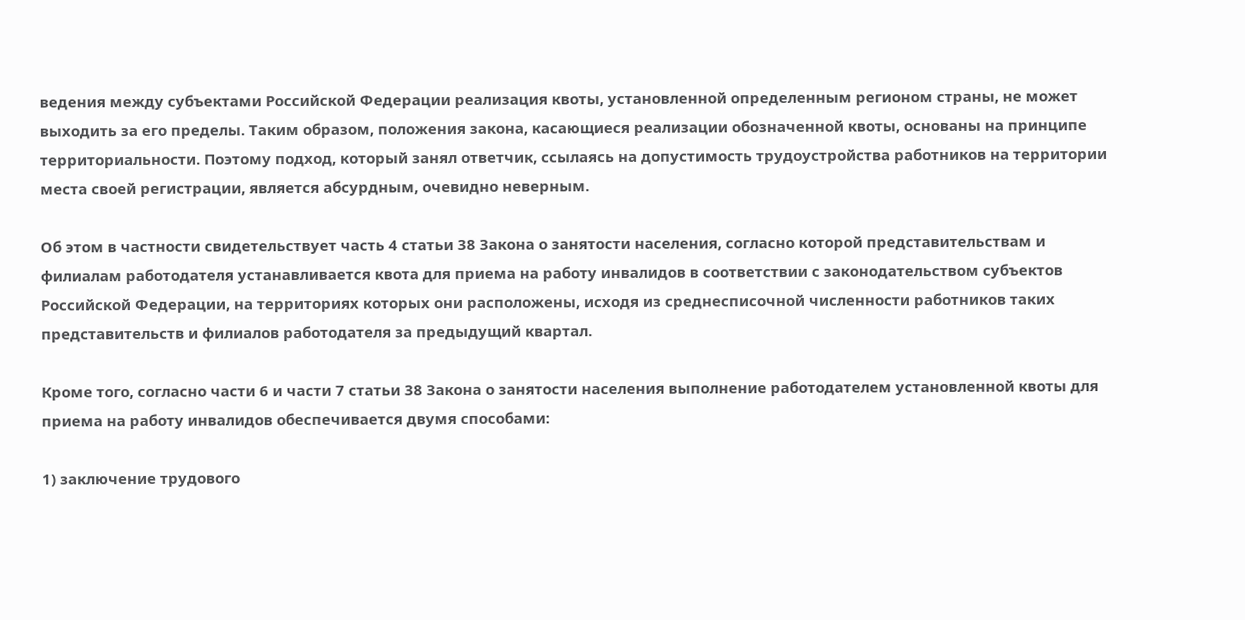ведения между субъектами Российской Федерации реализация квоты, установленной определенным регионом страны, не может выходить за его пределы. Таким образом, положения закона, касающиеся реализации обозначенной квоты, основаны на принципе территориальности. Поэтому подход, который занял ответчик, ссылаясь на допустимость трудоустройства работников на территории места своей регистрации, является абсурдным, очевидно неверным.

Об этом в частности свидетельствует часть 4 статьи 38 Закона о занятости населения, согласно которой представительствам и филиалам работодателя устанавливается квота для приема на работу инвалидов в соответствии с законодательством субъектов Российской Федерации, на территориях которых они расположены, исходя из среднесписочной численности работников таких представительств и филиалов работодателя за предыдущий квартал.

Кроме того, согласно части 6 и части 7 статьи 38 Закона о занятости населения выполнение работодателем установленной квоты для приема на работу инвалидов обеспечивается двумя способами:

1) заключение трудового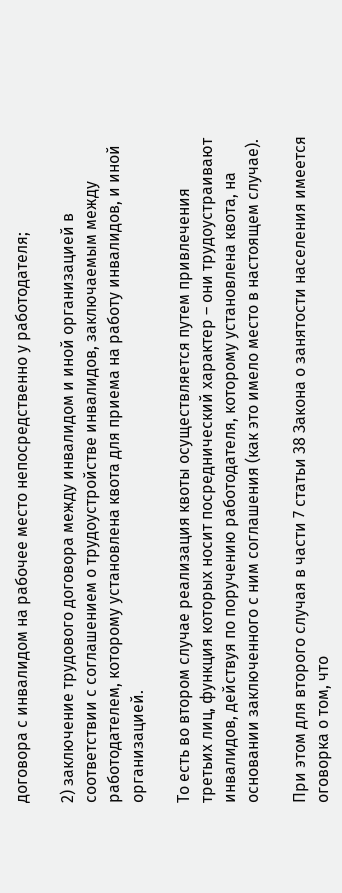договора с инвалидом на рабочее место непосредственно у работодателя;

2) заключение трудового договора между инвалидом и иной организацией в соответствии с соглашением о трудоустройстве инвалидов, заключаемым между работодателем, которому установлена квота для приема на работу инвалидов, и иной организацией.

То есть во втором случае реализация квоты осуществляется путем привлечения третьих лиц, функция которых носит посреднический характер – они трудоустраивают инвалидов, действуя по поручению работодателя, которому установлена квота, на основании заключенного с ним соглашения (как это имело место в настоящем случае).

При этом для второго случая в части 7 статьи 38 Закона о занятости населения имеется оговорка о том, что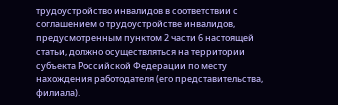трудоустройство инвалидов в соответствии с соглашением о трудоустройстве инвалидов, предусмотренным пунктом 2 части 6 настоящей статьи, должно осуществляться на территории субъекта Российской Федерации по месту нахождения работодателя (его представительства, филиала).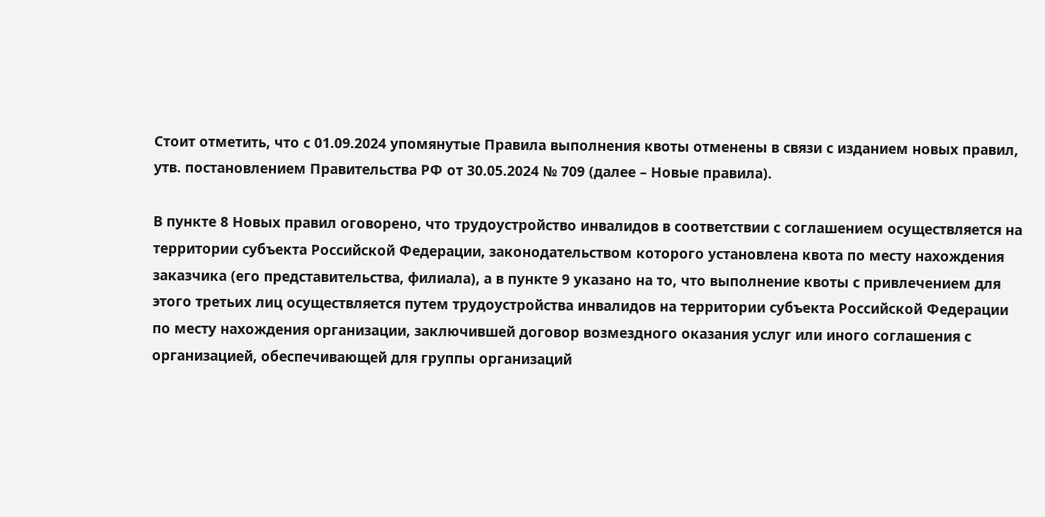Стоит отметить, что с 01.09.2024 упомянутые Правила выполнения квоты отменены в связи с изданием новых правил, утв. постановлением Правительства РФ от 30.05.2024 № 709 (далее – Новые правила).

В пункте 8 Новых правил оговорено, что трудоустройство инвалидов в соответствии с соглашением осуществляется на территории субъекта Российской Федерации, законодательством которого установлена квота по месту нахождения заказчика (его представительства, филиала), а в пункте 9 указано на то, что выполнение квоты с привлечением для этого третьих лиц осуществляется путем трудоустройства инвалидов на территории субъекта Российской Федерации по месту нахождения организации, заключившей договор возмездного оказания услуг или иного соглашения с организацией, обеспечивающей для группы организаций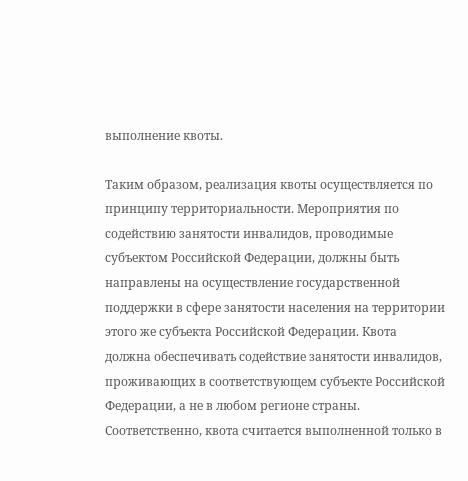выполнение квоты.

Таким образом, реализация квоты осуществляется по принципу территориальности. Мероприятия по содействию занятости инвалидов, проводимые субъектом Российской Федерации, должны быть направлены на осуществление государственной поддержки в сфере занятости населения на территории этого же субъекта Российской Федерации. Квота должна обеспечивать содействие занятости инвалидов, проживающих в соответствующем субъекте Российской Федерации, а не в любом регионе страны. Соответственно, квота считается выполненной только в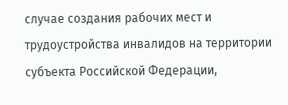случае создания рабочих мест и трудоустройства инвалидов на территории субъекта Российской Федерации,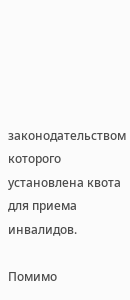законодательством которого установлена квота для приема инвалидов.

Помимо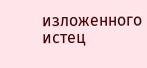изложенного истец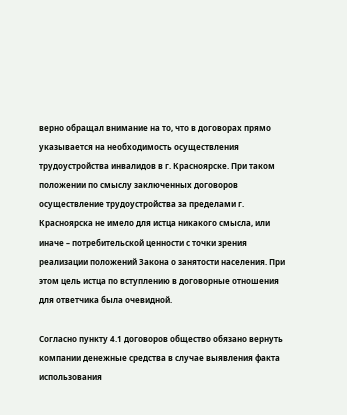верно обращал внимание на то, что в договорах прямо указывается на необходимость осуществления трудоустройства инвалидов в г. Красноярске. При таком положении по смыслу заключенных договоров осуществление трудоустройства за пределами г. Красноярска не имело для истца никакого смысла, или иначе – потребительской ценности с точки зрения реализации положений Закона о занятости населения. При этом цель истца по вступлению в договорные отношения для ответчика была очевидной.

Согласно пункту 4.1 договоров общество обязано вернуть компании денежные средства в случае выявления факта использования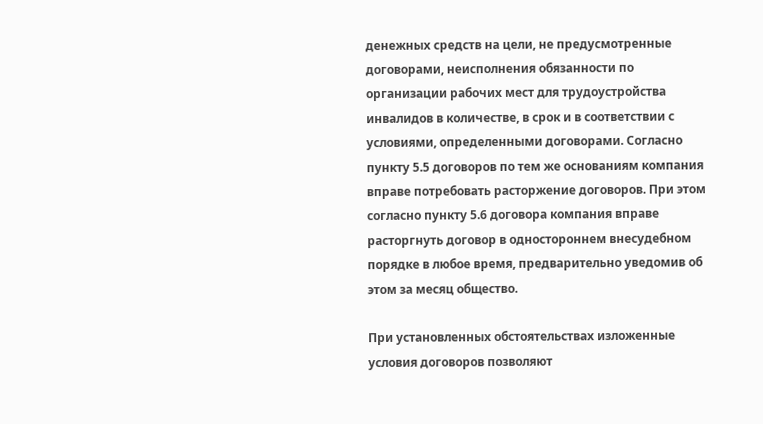денежных средств на цели, не предусмотренные договорами, неисполнения обязанности по организации рабочих мест для трудоустройства инвалидов в количестве, в срок и в соответствии с условиями, определенными договорами. Согласно пункту 5.5 договоров по тем же основаниям компания вправе потребовать расторжение договоров. При этом согласно пункту 5.6 договора компания вправе расторгнуть договор в одностороннем внесудебном порядке в любое время, предварительно уведомив об этом за месяц общество.

При установленных обстоятельствах изложенные условия договоров позволяют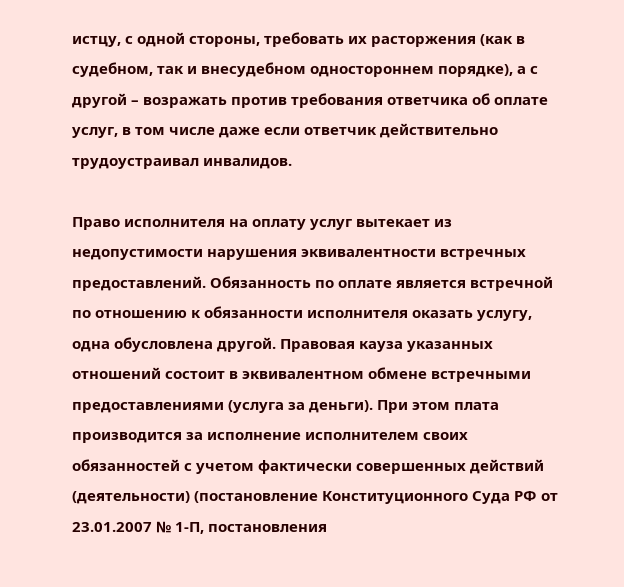истцу, с одной стороны, требовать их расторжения (как в судебном, так и внесудебном одностороннем порядке), а с другой – возражать против требования ответчика об оплате услуг, в том числе даже если ответчик действительно трудоустраивал инвалидов.

Право исполнителя на оплату услуг вытекает из недопустимости нарушения эквивалентности встречных предоставлений. Обязанность по оплате является встречной по отношению к обязанности исполнителя оказать услугу, одна обусловлена другой. Правовая кауза указанных отношений состоит в эквивалентном обмене встречными предоставлениями (услуга за деньги). При этом плата производится за исполнение исполнителем своих обязанностей с учетом фактически совершенных действий (деятельности) (постановление Конституционного Суда РФ от 23.01.2007 № 1-П, постановления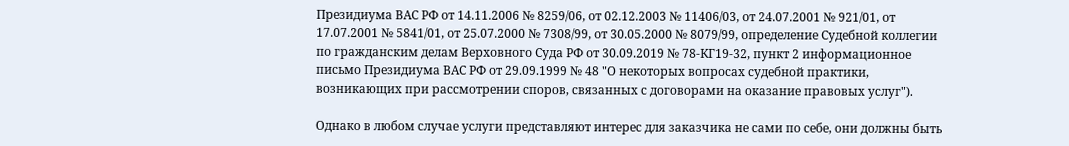Президиума ВАС РФ от 14.11.2006 № 8259/06, от 02.12.2003 № 11406/03, от 24.07.2001 № 921/01, от 17.07.2001 № 5841/01, от 25.07.2000 № 7308/99, от 30.05.2000 № 8079/99, определение Судебной коллегии по гражданским делам Верховного Суда РФ от 30.09.2019 № 78-КГ19-32, пункт 2 информационное письмо Президиума ВАС РФ от 29.09.1999 № 48 "О некоторых вопросах судебной практики, возникающих при рассмотрении споров, связанных с договорами на оказание правовых услуг").

Однако в любом случае услуги представляют интерес для заказчика не сами по себе, они должны быть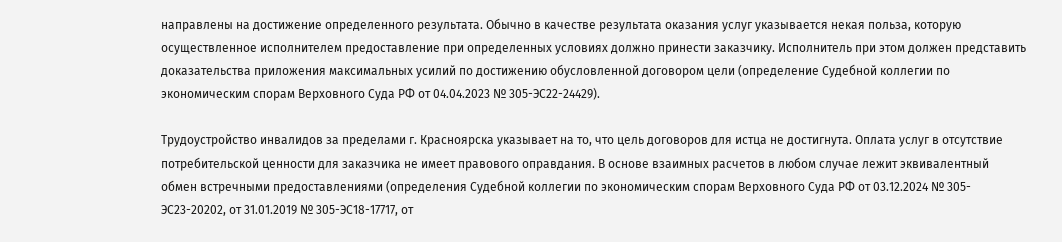направлены на достижение определенного результата. Обычно в качестве результата оказания услуг указывается некая польза, которую осуществленное исполнителем предоставление при определенных условиях должно принести заказчику. Исполнитель при этом должен представить доказательства приложения максимальных усилий по достижению обусловленной договором цели (определение Судебной коллегии по экономическим спорам Верховного Суда РФ от 04.04.2023 № 305-ЭС22-24429).

Трудоустройство инвалидов за пределами г. Красноярска указывает на то, что цель договоров для истца не достигнута. Оплата услуг в отсутствие потребительской ценности для заказчика не имеет правового оправдания. В основе взаимных расчетов в любом случае лежит эквивалентный обмен встречными предоставлениями (определения Судебной коллегии по экономическим спорам Верховного Суда РФ от 03.12.2024 № 305-ЭС23-20202, от 31.01.2019 № 305-ЭС18-17717, от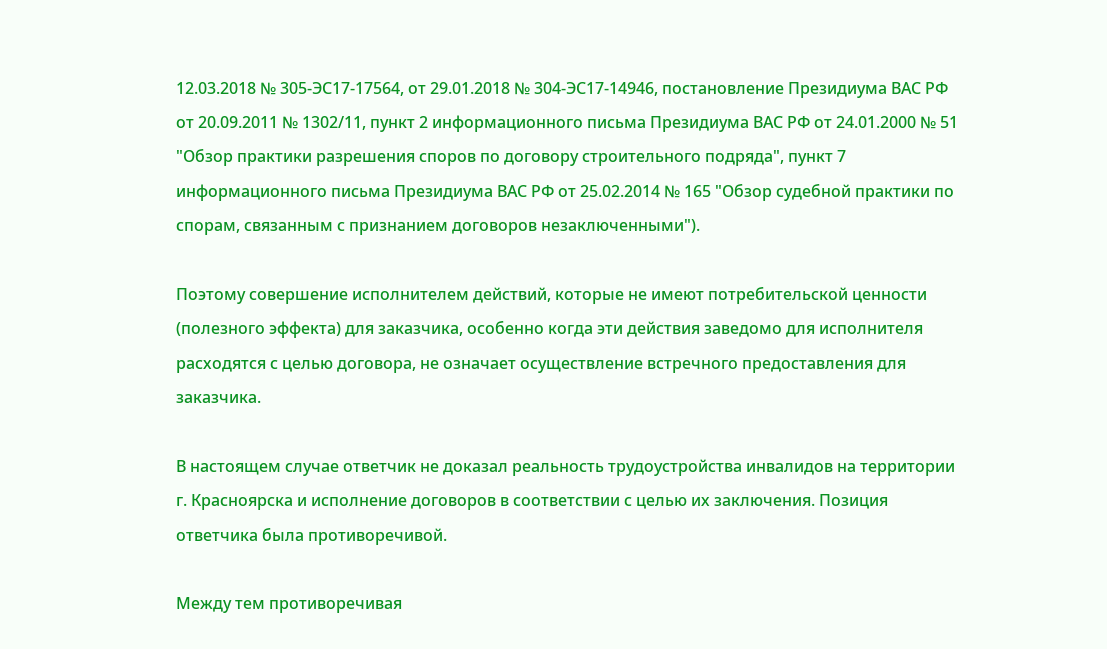12.03.2018 № 305-ЭС17-17564, от 29.01.2018 № 304-ЭС17-14946, постановление Президиума ВАС РФ от 20.09.2011 № 1302/11, пункт 2 информационного письма Президиума ВАС РФ от 24.01.2000 № 51 "Обзор практики разрешения споров по договору строительного подряда", пункт 7 информационного письма Президиума ВАС РФ от 25.02.2014 № 165 "Обзор судебной практики по спорам, связанным с признанием договоров незаключенными").

Поэтому совершение исполнителем действий, которые не имеют потребительской ценности (полезного эффекта) для заказчика, особенно когда эти действия заведомо для исполнителя расходятся с целью договора, не означает осуществление встречного предоставления для заказчика.

В настоящем случае ответчик не доказал реальность трудоустройства инвалидов на территории г. Красноярска и исполнение договоров в соответствии с целью их заключения. Позиция ответчика была противоречивой.

Между тем противоречивая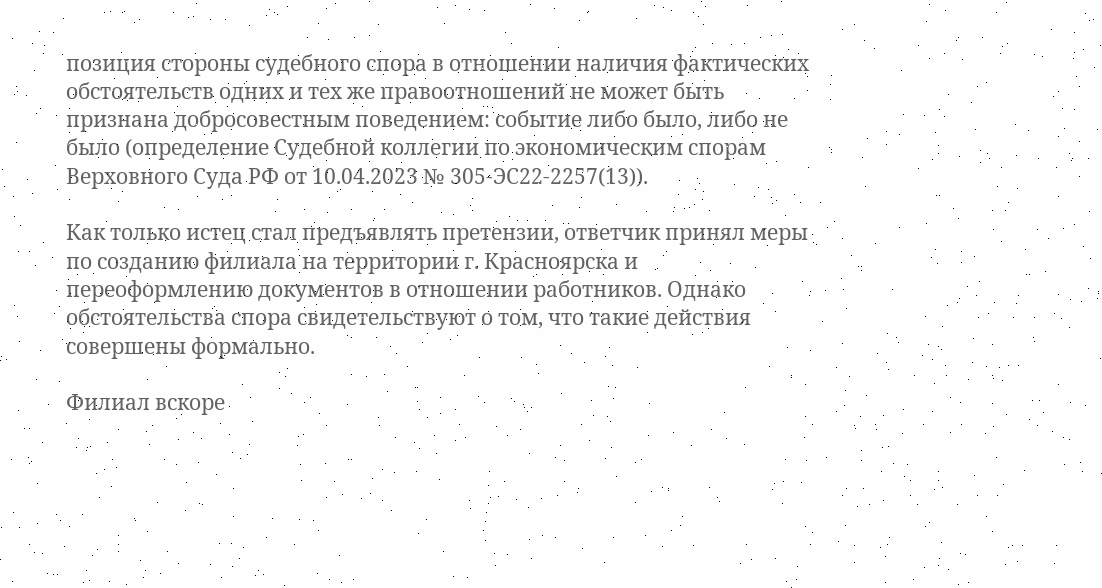позиция стороны судебного спора в отношении наличия фактических обстоятельств одних и тех же правоотношений не может быть признана добросовестным поведением: событие либо было, либо не было (определение Судебной коллегии по экономическим спорам Верховного Суда РФ от 10.04.2023 № 305-ЭС22-2257(13)).

Как только истец стал предъявлять претензии, ответчик принял меры по созданию филиала на территории г. Красноярска и переоформлению документов в отношении работников. Однако обстоятельства спора свидетельствуют о том, что такие действия совершены формально.

Филиал вскоре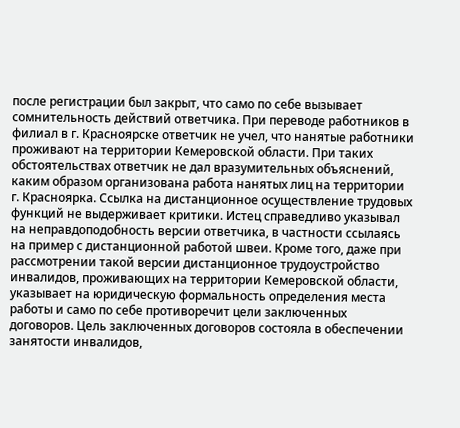после регистрации был закрыт, что само по себе вызывает сомнительность действий ответчика. При переводе работников в филиал в г. Красноярске ответчик не учел, что нанятые работники проживают на территории Кемеровской области. При таких обстоятельствах ответчик не дал вразумительных объяснений, каким образом организована работа нанятых лиц на территории г. Красноярка. Ссылка на дистанционное осуществление трудовых функций не выдерживает критики. Истец справедливо указывал на неправдоподобность версии ответчика, в частности ссылаясь на пример с дистанционной работой швеи. Кроме того, даже при рассмотрении такой версии дистанционное трудоустройство инвалидов, проживающих на территории Кемеровской области, указывает на юридическую формальность определения места работы и само по себе противоречит цели заключенных договоров. Цель заключенных договоров состояла в обеспечении занятости инвалидов,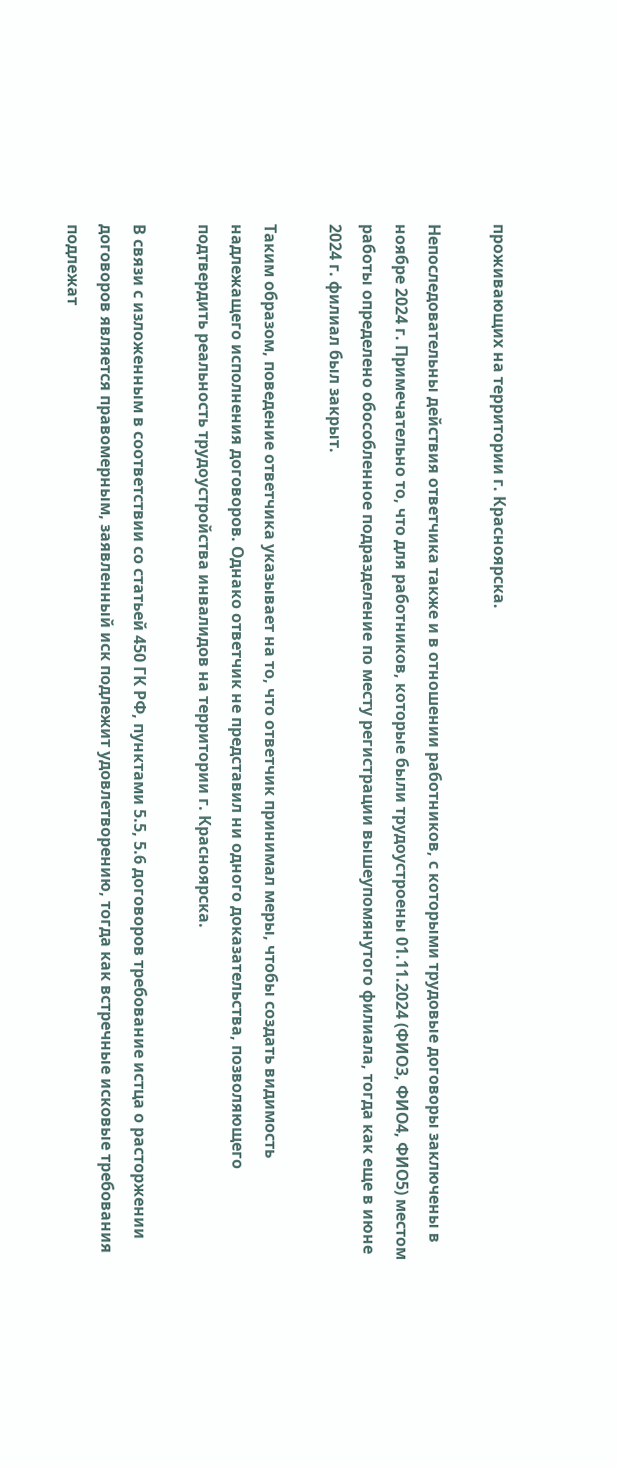проживающих на территории г. Красноярска.

Непоследовательны действия ответчика также и в отношении работников, с которыми трудовые договоры заключены в ноябре 2024 г. Примечательно то, что для работников, которые были трудоустроены 01.11.2024 (ФИО3, ФИО4, ФИО5) местом работы определено обособленное подразделение по месту регистрации вышеупомянутого филиала, тогда как еще в июне 2024 г. филиал был закрыт.

Таким образом, поведение ответчика указывает на то, что ответчик принимал меры, чтобы создать видимость надлежащего исполнения договоров. Однако ответчик не представил ни одного доказательства, позволяющего подтвердить реальность трудоустройства инвалидов на территории г. Красноярска.

В связи с изложенным в соответствии со статьей 450 ГК РФ, пунктами 5.5, 5.6 договоров требование истца о расторжении договоров является правомерным, заявленный иск подлежит удовлетворению, тогда как встречные исковые требования подлежат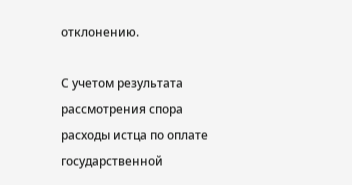отклонению.

С учетом результата рассмотрения спора расходы истца по оплате государственной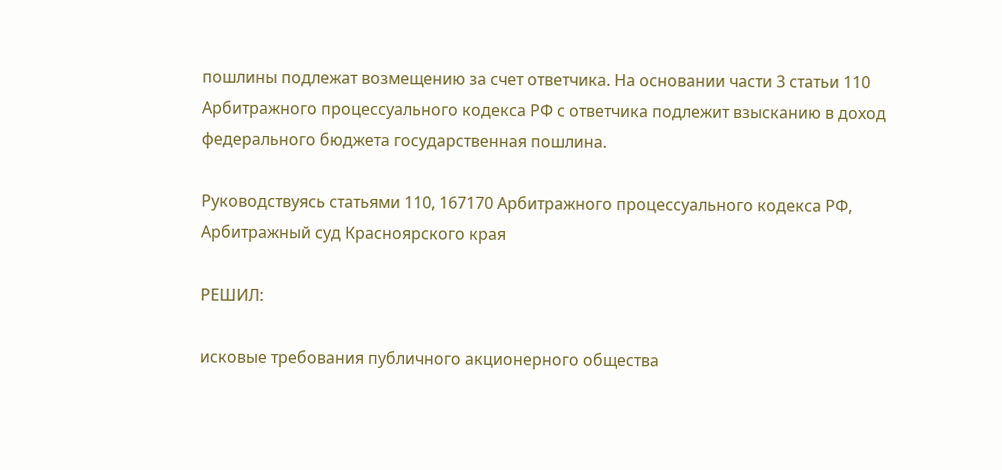пошлины подлежат возмещению за счет ответчика. На основании части 3 статьи 110 Арбитражного процессуального кодекса РФ с ответчика подлежит взысканию в доход федерального бюджета государственная пошлина.

Руководствуясь статьями 110, 167170 Арбитражного процессуального кодекса РФ, Арбитражный суд Красноярского края

РЕШИЛ:

исковые требования публичного акционерного общества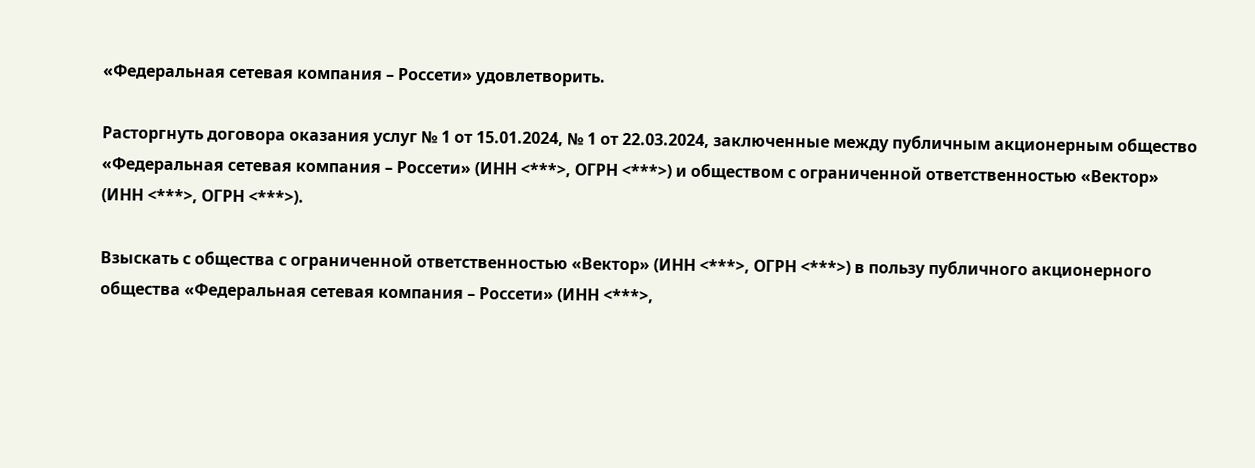«Федеральная сетевая компания – Россети» удовлетворить.

Расторгнуть договора оказания услуг № 1 от 15.01.2024, № 1 от 22.03.2024, заключенные между публичным акционерным общество «Федеральная сетевая компания – Россети» (ИНН <***>, ОГРН <***>) и обществом с ограниченной ответственностью «Вектор» (ИНН <***>, ОГРН <***>).

Взыскать с общества с ограниченной ответственностью «Вектор» (ИНН <***>, ОГРН <***>) в пользу публичного акционерного общества «Федеральная сетевая компания – Россети» (ИНН <***>,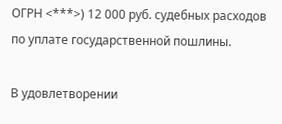ОГРН <***>) 12 000 руб. судебных расходов по уплате государственной пошлины.

В удовлетворении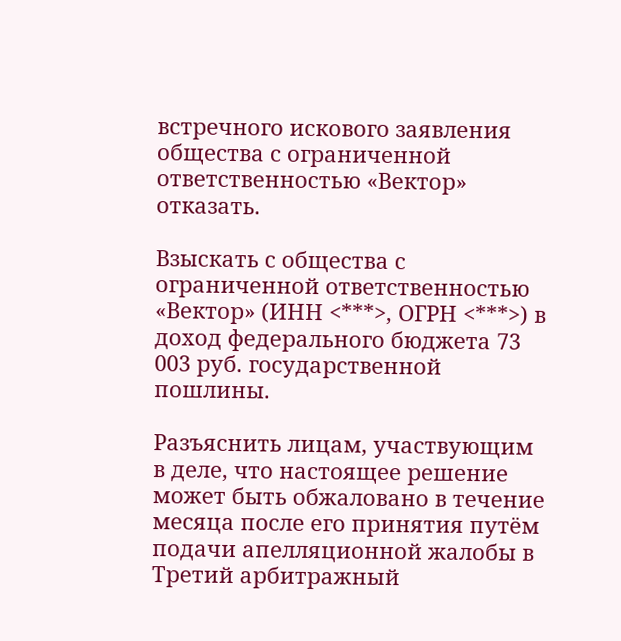встречного искового заявления общества с ограниченной ответственностью «Вектор» отказать.

Взыскать с общества с ограниченной ответственностью «Вектор» (ИНН <***>, ОГРН <***>) в доход федерального бюджета 73 003 руб. государственной пошлины.

Разъяснить лицам, участвующим в деле, что настоящее решение может быть обжаловано в течение месяца после его принятия путём подачи апелляционной жалобы в Третий арбитражный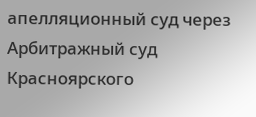апелляционный суд через Арбитражный суд Красноярского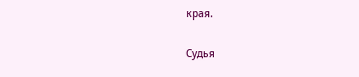края.

Судья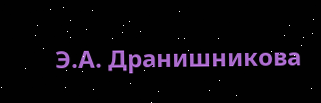Э.А. Дранишникова